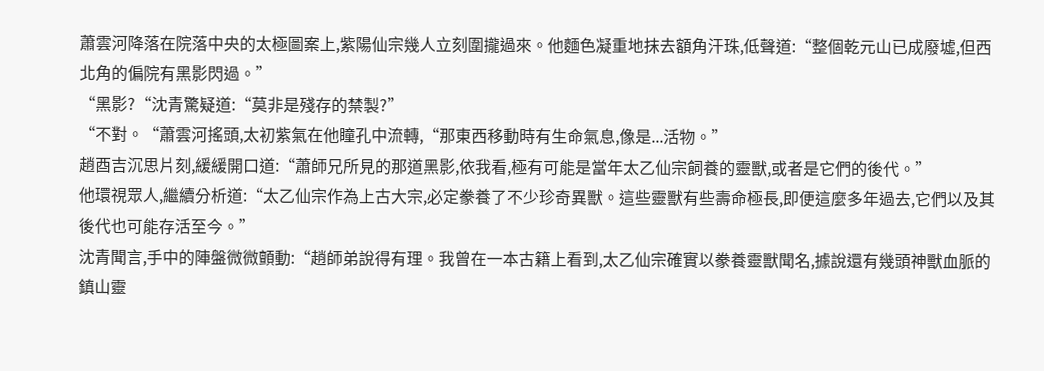蕭雲河降落在院落中央的太極圖案上,紫陽仙宗幾人立刻圍攏過來。他麵色凝重地抹去額角汗珠,低聲道:“整個乾元山已成廢墟,但西北角的偏院有黑影閃過。”
“黑影?“沈青驚疑道:“莫非是殘存的禁製?”
“不對。“蕭雲河搖頭,太初紫氣在他瞳孔中流轉,“那東西移動時有生命氣息,像是...活物。”
趙酉吉沉思片刻,緩緩開口道:“蕭師兄所見的那道黑影,依我看,極有可能是當年太乙仙宗飼養的靈獸,或者是它們的後代。”
他環視眾人,繼續分析道:“太乙仙宗作為上古大宗,必定豢養了不少珍奇異獸。這些靈獸有些壽命極長,即便這麼多年過去,它們以及其後代也可能存活至今。”
沈青聞言,手中的陣盤微微顫動:“趙師弟說得有理。我曾在一本古籍上看到,太乙仙宗確實以豢養靈獸聞名,據說還有幾頭神獸血脈的鎮山靈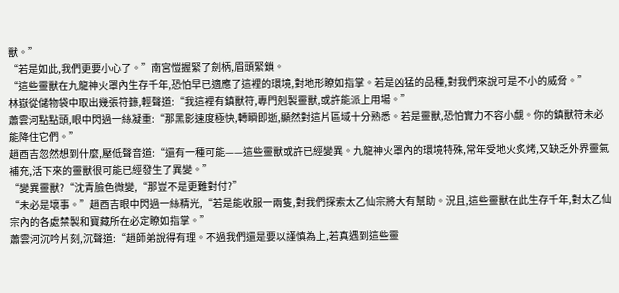獸。”
“若是如此,我們更要小心了。”南宮愷握緊了劍柄,眉頭緊鎖。
“這些靈獸在九龍神火罩內生存千年,恐怕早已適應了這裡的環境,對地形瞭如指掌。若是凶猛的品種,對我們來說可是不小的威脅。”
林嶽從儲物袋中取出幾張符籙,輕聲道:“我這裡有鎮獸符,專門剋製靈獸,或許能派上用場。”
蕭雲河點點頭,眼中閃過一絲凝重:“那黑影速度極快,轉瞬即逝,顯然對這片區域十分熟悉。若是靈獸,恐怕實力不容小覷。你的鎮獸符未必能降住它們。”
趙酉吉忽然想到什麼,壓低聲音道:“還有一種可能——這些靈獸或許已經變異。九龍神火罩內的環境特殊,常年受地火炙烤,又缺乏外界靈氣補充,活下來的靈獸很可能已經發生了異變。”
“變異靈獸?“沈青臉色微變,“那豈不是更難對付?”
“未必是壞事。”趙酉吉眼中閃過一絲精光,“若是能收服一兩隻,對我們探索太乙仙宗將大有幫助。況且,這些靈獸在此生存千年,對太乙仙宗內的各處禁製和寶藏所在必定瞭如指掌。”
蕭雲河沉吟片刻,沉聲道:“趙師弟說得有理。不過我們還是要以謹慎為上,若真遇到這些靈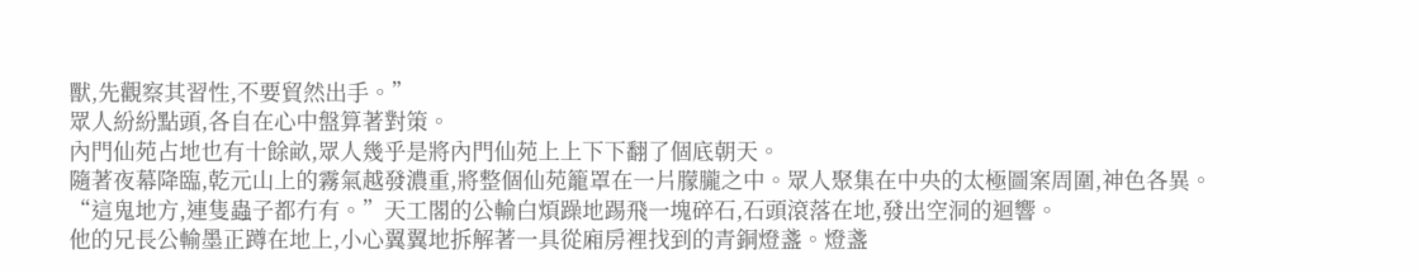獸,先觀察其習性,不要貿然出手。”
眾人紛紛點頭,各自在心中盤算著對策。
內門仙苑占地也有十餘畝,眾人幾乎是將內門仙苑上上下下翻了個底朝天。
隨著夜幕降臨,乾元山上的霧氣越發濃重,將整個仙苑籠罩在一片朦朧之中。眾人聚集在中央的太極圖案周圍,神色各異。
“這鬼地方,連隻蟲子都冇有。”天工閣的公輸白煩躁地踢飛一塊碎石,石頭滾落在地,發出空洞的迴響。
他的兄長公輸墨正蹲在地上,小心翼翼地拆解著一具從廂房裡找到的青銅燈盞。燈盞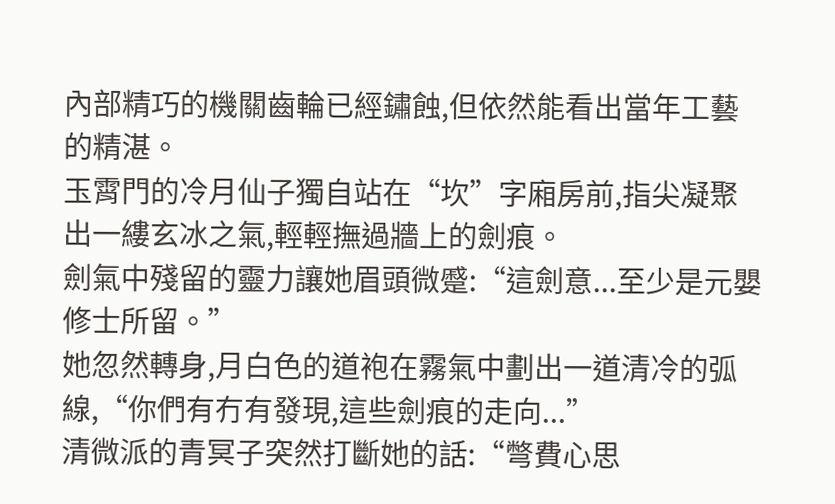內部精巧的機關齒輪已經鏽蝕,但依然能看出當年工藝的精湛。
玉霄門的冷月仙子獨自站在“坎”字廂房前,指尖凝聚出一縷玄冰之氣,輕輕撫過牆上的劍痕。
劍氣中殘留的靈力讓她眉頭微蹙:“這劍意...至少是元嬰修士所留。”
她忽然轉身,月白色的道袍在霧氣中劃出一道清冷的弧線,“你們有冇有發現,這些劍痕的走向...”
清微派的青冥子突然打斷她的話:“彆費心思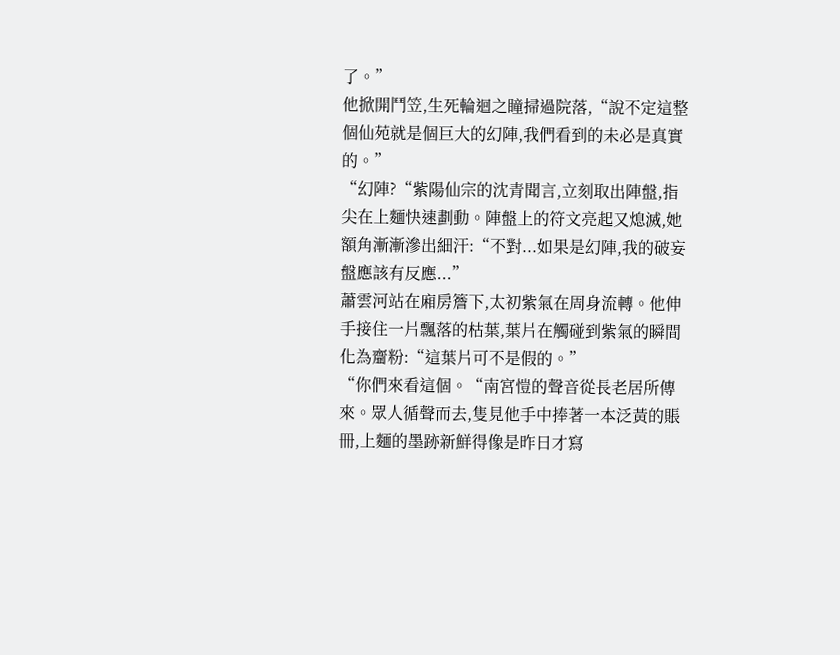了。”
他掀開鬥笠,生死輪迴之瞳掃過院落,“說不定這整個仙苑就是個巨大的幻陣,我們看到的未必是真實的。”
“幻陣?“紫陽仙宗的沈青聞言,立刻取出陣盤,指尖在上麵快速劃動。陣盤上的符文亮起又熄滅,她額角漸漸滲出細汗:“不對...如果是幻陣,我的破妄盤應該有反應...”
蕭雲河站在廂房簷下,太初紫氣在周身流轉。他伸手接住一片飄落的枯葉,葉片在觸碰到紫氣的瞬間化為齏粉:“這葉片可不是假的。”
“你們來看這個。“南宮愷的聲音從長老居所傳來。眾人循聲而去,隻見他手中捧著一本泛黃的賬冊,上麵的墨跡新鮮得像是昨日才寫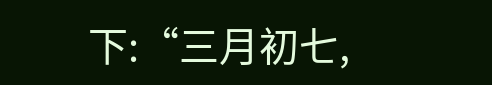下:“三月初七,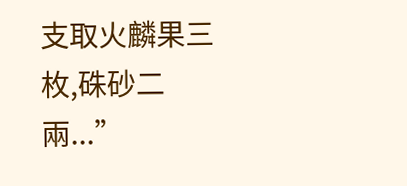支取火麟果三枚,硃砂二兩...”